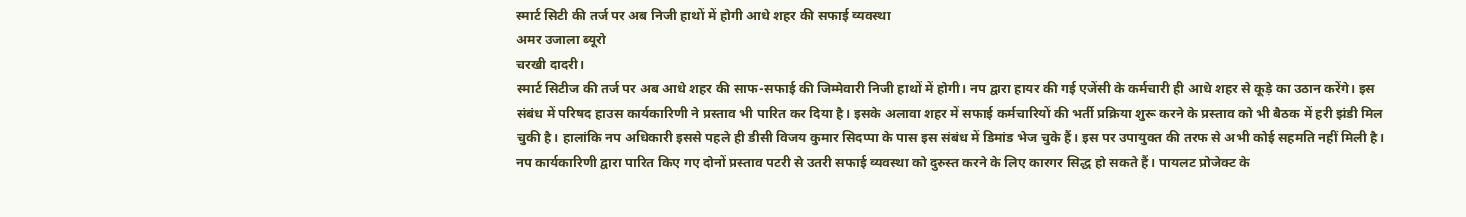स्मार्ट सिटी की तर्ज पर अब निजी हाथों में होगी आधे शहर की सफाई व्यवस्था
अमर उजाला ब्यूरो
चरखी दादरी।
स्मार्ट सिटीज की तर्ज पर अब आधे शहर की साफ-सफाई की जिम्मेवारी निजी हाथों में होगी। नप द्वारा हायर की गई एजेंसी के कर्मचारी ही आधे शहर से कूड़े का उठान करेंगे। इस संबंध में परिषद हाउस कार्यकारिणी ने प्रस्ताव भी पारित कर दिया है। इसके अलावा शहर में सफाई कर्मचारियों की भर्ती प्रक्रिया शुरू करने के प्रस्ताव को भी बैठक में हरी झंडी मिल चुकी है। हालांकि नप अधिकारी इससे पहले ही डीसी विजय कुमार सिदप्पा के पास इस संबंध में डिमांड भेज चुके हैं। इस पर उपायुक्त की तरफ से अभी कोई सहमति नहीं मिली है। नप कार्यकारिणी द्वारा पारित किए गए दोनों प्रस्ताव पटरी से उतरी सफाई व्यवस्था को दुरुस्त करने के लिए कारगर सिद्ध हो सकते हैं। पायलट प्रोजेक्ट के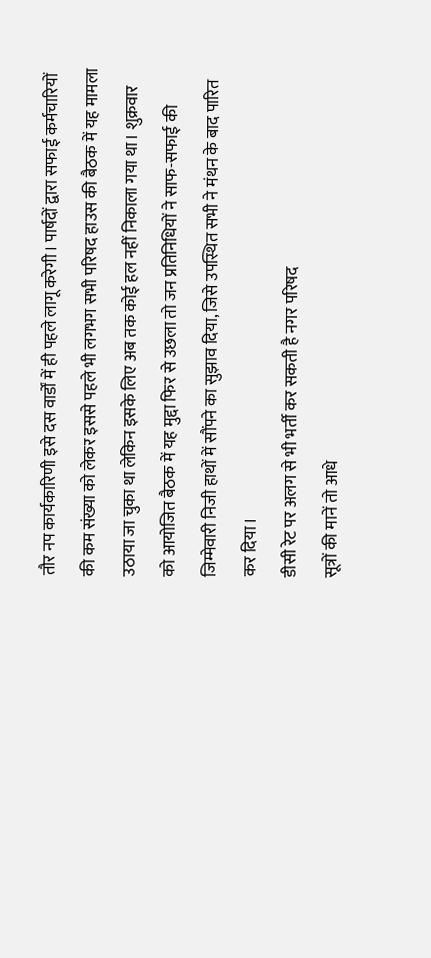तौर नप कार्यकारिणी इसे दस वार्डों में ही पहले लागू करेगी। पार्षदों द्वारा सफाई कर्मचारियों की कम संख्या को लेकर इससे पहले भी लगभग सभी परिषद हाउस की बैठक में यह मामला उठाया जा चुका था लेकिन इसके लिए अब तक कोई हल नहीं निकाला गया था। शुक्रवार को आयोजित बैठक में यह मुद्दा फिर से उछला तो जन प्रतिनिधियों ने साफ-सफाई की जिम्मेवारी निजी हाथों में सौंपने का सुझाव दिया, जिसे उपस्थित सभी ने मंथन के बाद पारित कर दिया।
डीसी रेट पर अलग से भी भर्ती कर सकती है नगर परिषद
सूत्रों की मानें तो आधे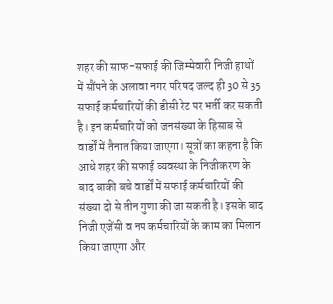शहर की साफ-सफाई की जिम्मेवारी निजी हाथों में सौंपने के अलावा नगर परिषद जल्द ही 30 से 35 सफाई कर्मचारियों की डीसी रेट पर भर्ती कर सकती है। इन कर्मचारियों को जनसंख्या के हिसाब से वार्डों में तैनात किया जाएगा। सूत्रों का कहना है कि आधे शहर की सफाई व्यवस्था के निजीकरण के बाद बाकी बचे वार्डों में सफाई कर्मचारियों की संख्या दो से तीन गुणा की जा सकती है। इसके बाद निजी एजेंसी व नप कर्मचारियों के काम का मिलान किया जाएगा और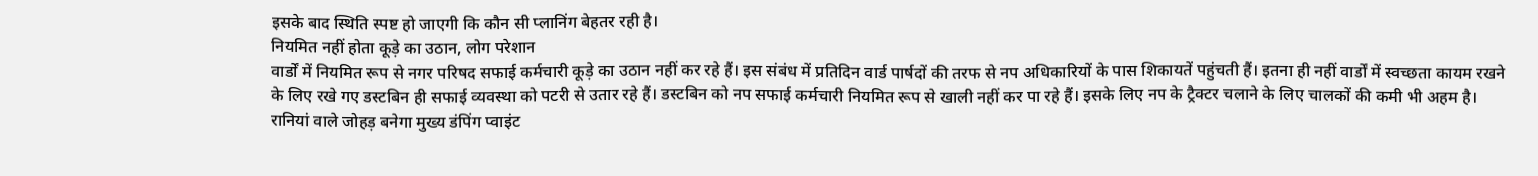इसके बाद स्थिति स्पष्ट हो जाएगी कि कौन सी प्लानिंग बेहतर रही है।
नियमित नहीं होता कूड़े का उठान, लोग परेशान
वार्डों में नियमित रूप से नगर परिषद सफाई कर्मचारी कूड़े का उठान नहीं कर रहे हैं। इस संबंध में प्रतिदिन वार्ड पार्षदों की तरफ से नप अधिकारियों के पास शिकायतें पहुंचती हैं। इतना ही नहीं वार्डों में स्वच्छता कायम रखने के लिए रखे गए डस्टबिन ही सफाई व्यवस्था को पटरी से उतार रहे हैं। डस्टबिन को नप सफाई कर्मचारी नियमित रूप से खाली नहीं कर पा रहे हैं। इसके लिए नप के ट्रैक्टर चलाने के लिए चालकों की कमी भी अहम है।
रानियां वाले जोहड़ बनेगा मुख्य डंपिंग प्वाइंट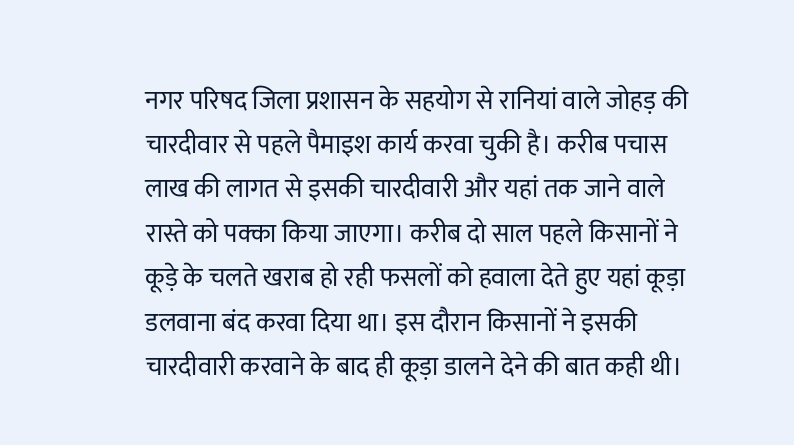नगर परिषद जिला प्रशासन के सहयोग से रानियां वाले जोहड़ की चारदीवार से पहले पैमाइश कार्य करवा चुकी है। करीब पचास लाख की लागत से इसकी चारदीवारी और यहां तक जाने वाले रास्ते को पक्का किया जाएगा। करीब दो साल पहले किसानों ने कूड़े के चलते खराब हो रही फसलों को हवाला देते हुए यहां कूड़ा डलवाना बंद करवा दिया था। इस दौरान किसानों ने इसकी चारदीवारी करवाने के बाद ही कूड़ा डालने देने की बात कही थी।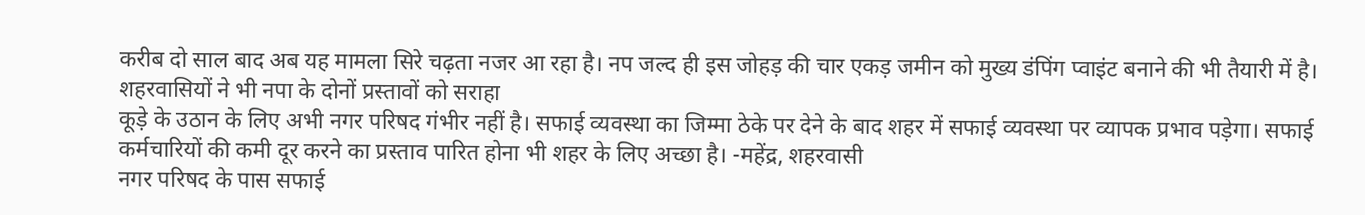करीब दो साल बाद अब यह मामला सिरे चढ़ता नजर आ रहा है। नप जल्द ही इस जोहड़ की चार एकड़ जमीन को मुख्य डंपिंग प्वाइंट बनाने की भी तैयारी में है।
शहरवासियों ने भी नपा के दोनों प्रस्तावों को सराहा
कूड़े के उठान के लिए अभी नगर परिषद गंभीर नहीं है। सफाई व्यवस्था का जिम्मा ठेके पर देने के बाद शहर में सफाई व्यवस्था पर व्यापक प्रभाव पड़ेगा। सफाई कर्मचारियों की कमी दूर करने का प्रस्ताव पारित होना भी शहर के लिए अच्छा है। -महेंद्र, शहरवासी
नगर परिषद के पास सफाई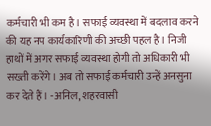कर्मचारी भी कम है। सफाई व्यवस्था में बदलाव करने की यह नप कार्यकारिणी की अच्छी पहल है। निजी हाथों में अगर सफाई व्यवस्था होगी तो अधिकारी भी सख्ती करेंगे। अब तो सफाई कर्मचारी उन्हें अनसुना कर देते हैं। -अनिल, शहरवासी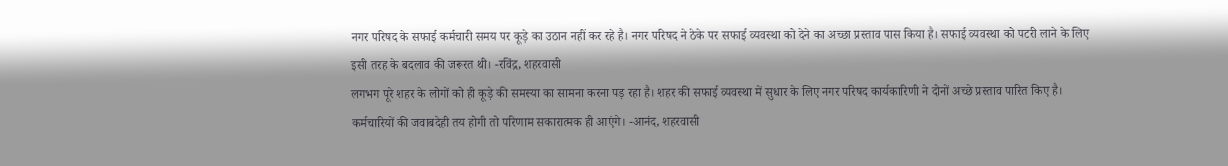नगर परिषद के सफाई कर्मचारी समय पर कूड़े का उठान नहीं कर रहे है। नगर परिषद ने ठेके पर सफाई व्यवस्था को देने का अच्छा प्रस्ताव पास किया है। सफाई व्यवस्था को पटरी लाने के लिए इसी तरह के बदलाव की जरूरत थी। -रविंद्र, शहरवासी
लगभग पूरे शहर के लोगों को ही कूड़े की समस्या का सामना करना पड़ रहा है। शहर की सफाई व्यवस्था में सुधार के लिए नगर परिषद कार्यकारिणी ने दोनों अच्छे प्रस्ताव पारित किए है। कर्मचारियों की जवाबदेही तय होगी तो परिणाम सकारात्मक ही आएंगे। -आनंद, शहरवासी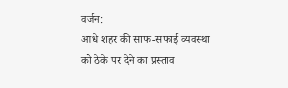वर्जन:
आधे शहर की साफ-सफाई व्यवस्था को ठेके पर देने का प्रस्ताव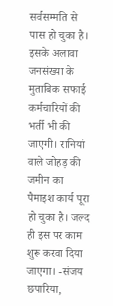सर्वसम्मति से पास हो चुका है। इसके अलावा जनसंख्या के मुताबिक सफाई कर्मचारियों की भर्ती भी की जाएगी। रानियां वाले जोहड़ की जमीन का पैमाइश कार्य पूरा हो चुका है। जल्द ही इस पर काम शुरू करवा दिया जाएगा। -संजय छपारिया,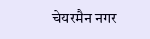चेयरमैन नगर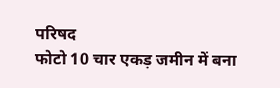परिषद
फोटो 10 चार एकड़ जमीन में बना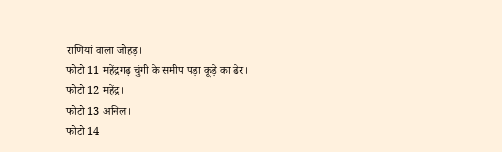राणियां वाला जोहड़।
फोटो 11 महेंद्रगढ़ चुंगी के समीप पड़ा कूड़े का ढेर।
फोटो 12 महेंद्र।
फोटो 13 अनिल।
फोटो 14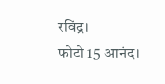रविंद्र।
फोटो 15 आनंद।